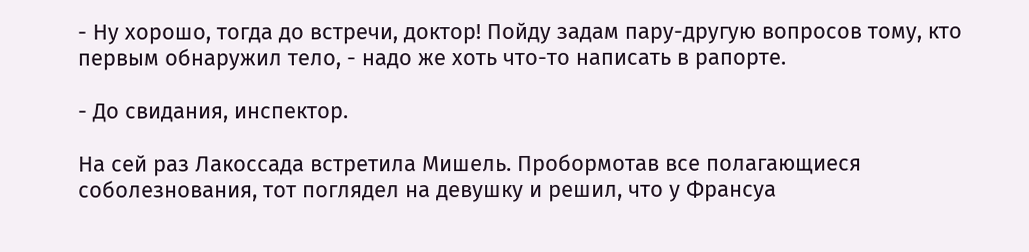- Ну хорошо, тогда до встречи, доктор! Пойду задам пару-другую вопросов тому, кто первым обнаружил тело, - надо же хоть что-то написать в рапорте.

- До свидания, инспектор.

На сей раз Лакоссада встретила Мишель. Пробормотав все полагающиеся соболезнования, тот поглядел на девушку и решил, что у Франсуа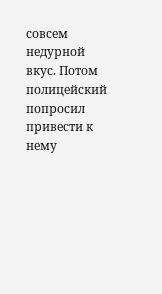совсем недурной вкус. Потом полицейский попросил привести к нему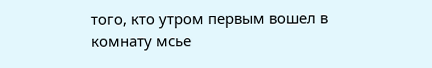того, кто утром первым вошел в комнату мсье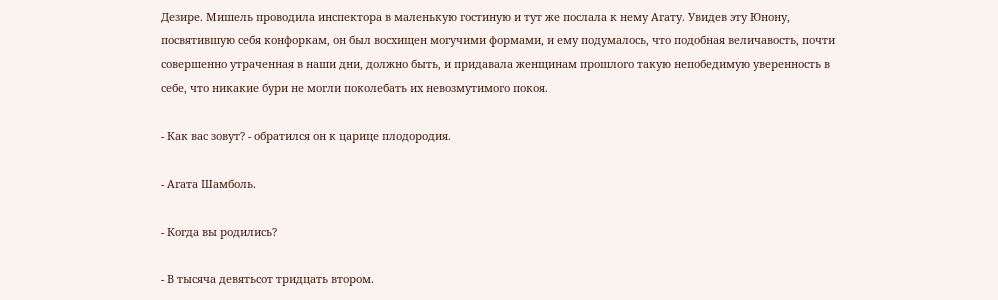Дезире. Мишель проводила инспектора в маленькую гостиную и тут же послала к нему Агату. Увидев эту Юнону, посвятившую себя конфоркам, он был восхищен могучими формами, и ему подумалось, что подобная величавость, почти совершенно утраченная в наши дни, должно быть, и придавала женщинам прошлого такую непобедимую уверенность в себе, что никакие бури не могли поколебать их невозмутимого покоя.

- Как вас зовут? - обратился он к царице плодородия.

- Агата Шамболь.

- Когда вы родились?

- В тысяча девятьсот тридцать втором.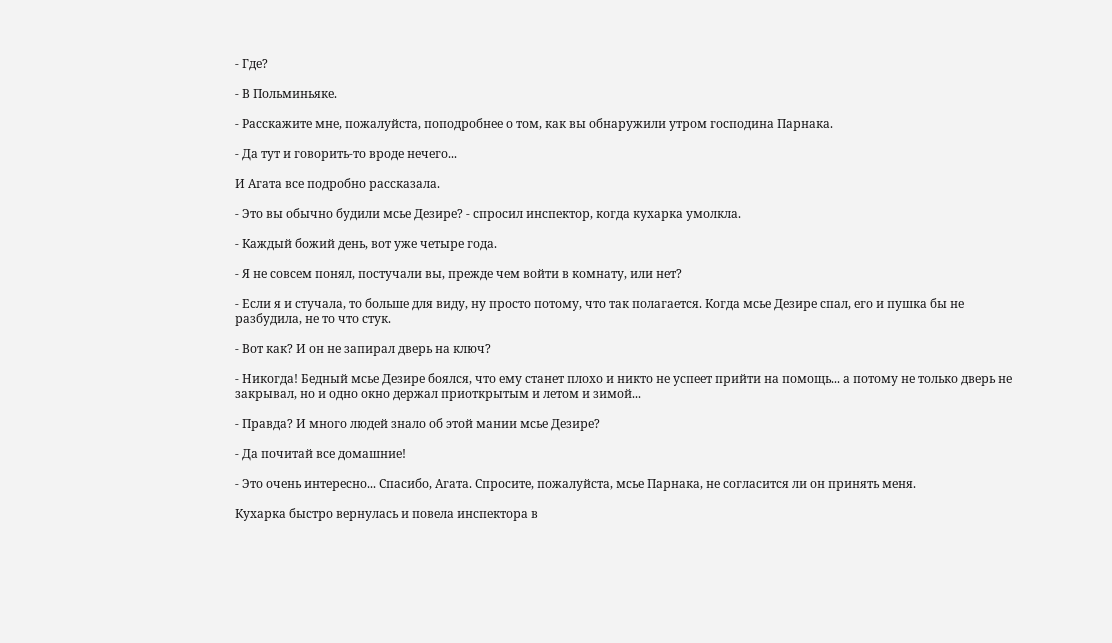- Где?

- В Польминьяке.

- Расскажите мне, пожалуйста, поподробнее о том, как вы обнаружили утром господина Парнака.

- Да тут и говорить-то вроде нечего...

И Агата все подробно рассказала.

- Это вы обычно будили мсье Дезире? - спросил инспектор, когда кухарка умолкла.

- Каждый божий день, вот уже четыре года.

- Я не совсем понял, постучали вы, прежде чем войти в комнату, или нет?

- Если я и стучала, то больше для виду, ну просто потому, что так полагается. Когда мсье Дезире спал, его и пушка бы не разбудила, не то что стук.

- Вот как? И он не запирал дверь на ключ?

- Никогда! Бедный мсье Дезире боялся, что ему станет плохо и никто не успеет прийти на помощь... а потому не только дверь не закрывал, но и одно окно держал приоткрытым и летом и зимой...

- Правда? И много людей знало об этой мании мсье Дезире?

- Да почитай все домашние!

- Это очень интересно... Спасибо, Агата. Спросите, пожалуйста, мсье Парнака, не согласится ли он принять меня.

Кухарка быстро вернулась и повела инспектора в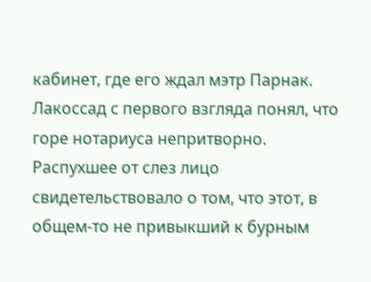кабинет, где его ждал мэтр Парнак. Лакоссад с первого взгляда понял, что горе нотариуса непритворно. Распухшее от слез лицо свидетельствовало о том, что этот, в общем-то не привыкший к бурным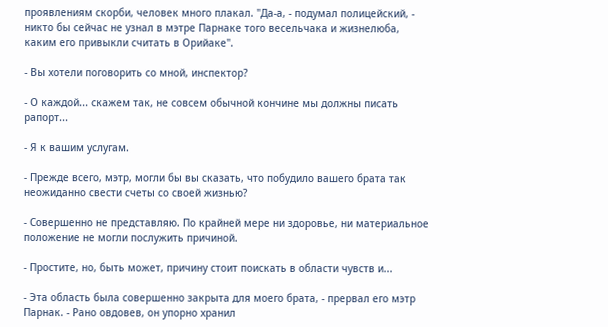проявлениям скорби, человек много плакал. "Да-а, - подумал полицейский, - никто бы сейчас не узнал в мэтре Парнаке того весельчака и жизнелюба, каким его привыкли считать в Орийаке".

- Вы хотели поговорить со мной, инспектор?

- О каждой... скажем так, не совсем обычной кончине мы должны писать рапорт...

- Я к вашим услугам.

- Прежде всего, мэтр, могли бы вы сказать, что побудило вашего брата так неожиданно свести счеты со своей жизнью?

- Совершенно не представляю. По крайней мере ни здоровье, ни материальное положение не могли послужить причиной.

- Простите, но, быть может, причину стоит поискать в области чувств и...

- Эта область была совершенно закрыта для моего брата, - прервал его мэтр Парнак. - Рано овдовев, он упорно хранил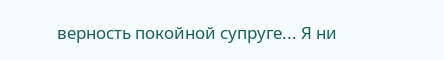верность покойной супруге... Я ни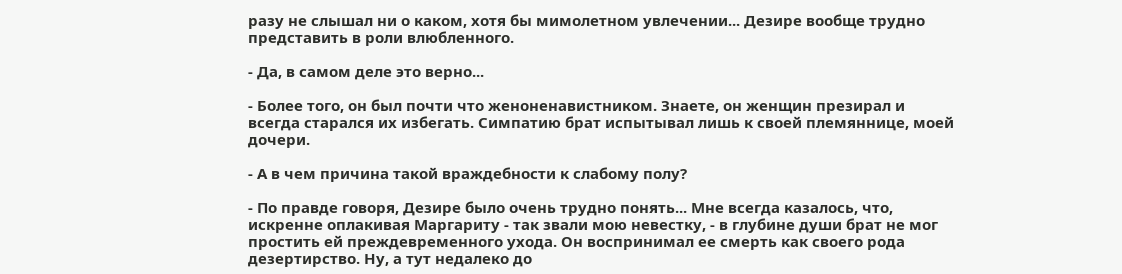разу не слышал ни о каком, хотя бы мимолетном увлечении... Дезире вообще трудно представить в роли влюбленного.

- Да, в самом деле это верно...

- Более того, он был почти что женоненавистником. Знаете, он женщин презирал и всегда старался их избегать. Симпатию брат испытывал лишь к своей племяннице, моей дочери.

- А в чем причина такой враждебности к слабому полу?

- По правде говоря, Дезире было очень трудно понять... Мне всегда казалось, что, искренне оплакивая Маргариту - так звали мою невестку, - в глубине души брат не мог простить ей преждевременного ухода. Он воспринимал ее смерть как своего рода дезертирство. Ну, а тут недалеко до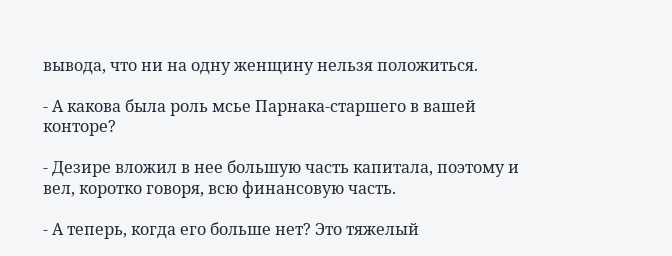вывода, что ни на одну женщину нельзя положиться.

- А какова была роль мсье Парнака-старшего в вашей конторе?

- Дезире вложил в нее большую часть капитала, поэтому и вел, коротко говоря, всю финансовую часть.

- А теперь, когда его больше нет? Это тяжелый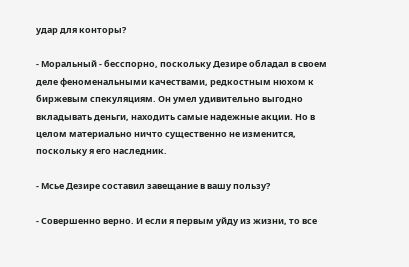удар для конторы?

- Моральный - бесспорно, поскольку Дезире обладал в своем деле феноменальными качествами, редкостным нюхом к биржевым спекуляциям. Он умел удивительно выгодно вкладывать деньги, находить самые надежные акции. Но в целом материально ничто существенно не изменится, поскольку я его наследник.

- Мсье Дезире составил завещание в вашу пользу?

- Совершенно верно. И если я первым уйду из жизни, то все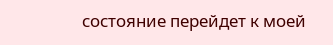состояние перейдет к моей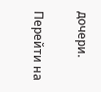дочери.

Перейти на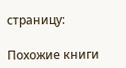страницу:

Похожие книги